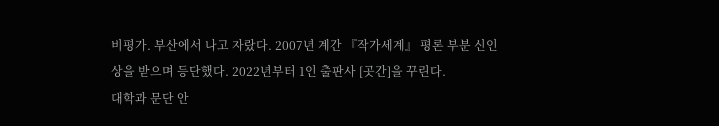비평가. 부산에서 나고 자랐다. 2007년 계간 『작가세계』 평론 부분 신인상을 받으며 등단했다. 2022년부터 1인 출판사 [곳간]을 꾸린다.
대학과 문단 안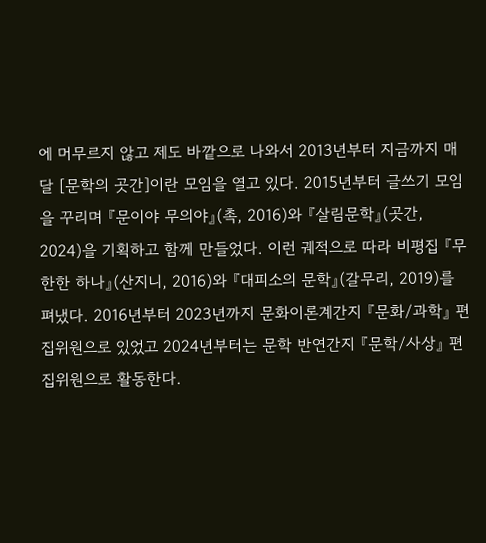에 머무르지 않고 제도 바깥으로 나와서 2013년부터 지금까지 매달 [문학의 곳간]이란 모임을 열고 있다. 2015년부터 글쓰기 모임을 꾸리며 『문이야 무의야』(촉, 2016)와 『살림문학』(곳간, 2024)을 기획하고 함께 만들었다. 이런 궤적으로 따라 비평집 『무한한 하나』(산지니, 2016)와 『대피소의 문학』(갈무리, 2019)를 펴냈다. 2016년부터 2023년까지 문화이론계간지 『문화/과학』 편집위원으로 있었고 2024년부터는 문학 반연간지 『문학/사상』 편집위원으로 활동한다.